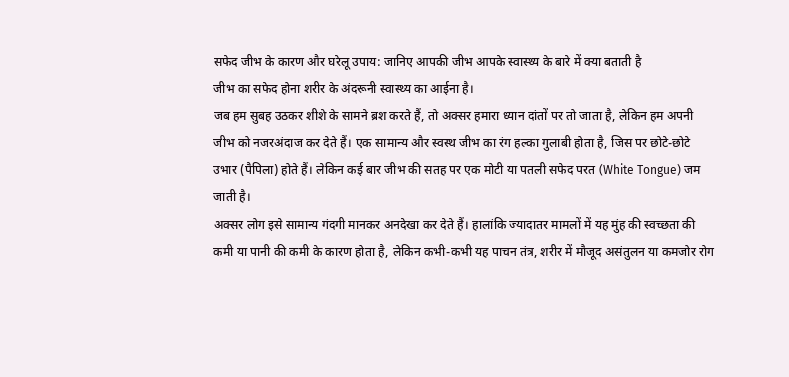सफेद जीभ के कारण और घरेलू उपाय: जानिए आपकी जीभ आपके स्वास्थ्य के बारे में क्या बताती है
जीभ का सफेद होना शरीर के अंदरूनी स्वास्थ्य का आईना है।
जब हम सुबह उठकर शीशे के सामने ब्रश करते हैं, तो अक्सर हमारा ध्यान दांतों पर तो जाता है, लेकिन हम अपनी जीभ को नजरअंदाज कर देते हैं। एक सामान्य और स्वस्थ जीभ का रंग हल्का गुलाबी होता है, जिस पर छोटे-छोटे उभार (पैपिला) होते हैं। लेकिन कई बार जीभ की सतह पर एक मोटी या पतली सफेद परत (White Tongue) जम जाती है।
अक्सर लोग इसे सामान्य गंदगी मानकर अनदेखा कर देते हैं। हालांकि ज्यादातर मामलों में यह मुंह की स्वच्छता की कमी या पानी की कमी के कारण होता है, लेकिन कभी-कभी यह पाचन तंत्र, शरीर में मौजूद असंतुलन या कमजोर रोग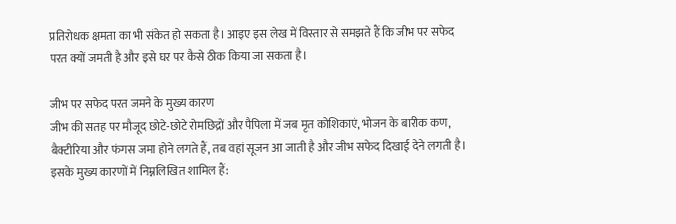प्रतिरोधक क्षमता का भी संकेत हो सकता है। आइए इस लेख में विस्तार से समझते हैं कि जीभ पर सफेद परत क्यों जमती है और इसे घर पर कैसे ठीक किया जा सकता है।

जीभ पर सफेद परत जमने के मुख्य कारण
जीभ की सतह पर मौजूद छोटे-छोटे रोमछिद्रों और पैपिला में जब मृत कोशिकाएं, भोजन के बारीक कण, बैक्टीरिया और फंगस जमा होने लगते हैं, तब वहां सूजन आ जाती है और जीभ सफेद दिखाई देने लगती है। इसके मुख्य कारणों में निम्नलिखित शामिल हैं: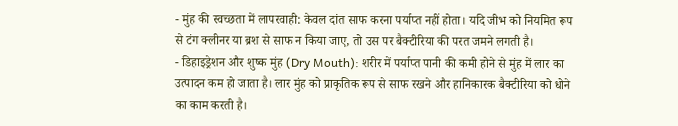- मुंह की स्वच्छता में लापरवाही: केवल दांत साफ करना पर्याप्त नहीं होता। यदि जीभ को नियमित रूप से टंग क्लीनर या ब्रश से साफ न किया जाए, तो उस पर बैक्टीरिया की परत जमने लगती है।
- डिहाइड्रेशन और शुष्क मुंह (Dry Mouth): शरीर में पर्याप्त पानी की कमी होने से मुंह में लार का उत्पादन कम हो जाता है। लार मुंह को प्राकृतिक रूप से साफ रखने और हानिकारक बैक्टीरिया को धोने का काम करती है।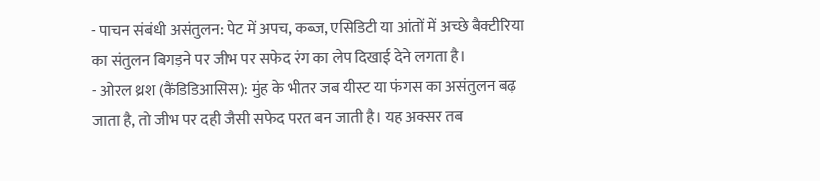- पाचन संबंधी असंतुलन: पेट में अपच, कब्ज, एसिडिटी या आंतों में अच्छे बैक्टीरिया का संतुलन बिगड़ने पर जीभ पर सफेद रंग का लेप दिखाई देने लगता है।
- ओरल थ्रश (कैंडिडिआसिस): मुंह के भीतर जब यीस्ट या फंगस का असंतुलन बढ़ जाता है, तो जीभ पर दही जैसी सफेद परत बन जाती है। यह अक्सर तब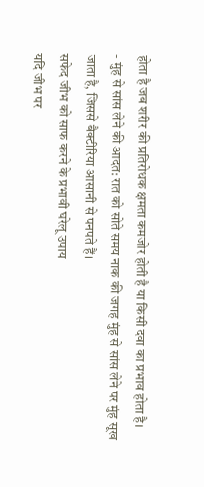होता है जब शरीर की प्रतिरोधक क्षमता कमजोर होती है या किसी दवा का प्रभाव होता है।
- मुंह से सांस लेने की आदत: रात को सोते समय नाक की जगह मुंह से सांस लेने पर मुंह सूख जाता है, जिससे बैक्टीरिया आसानी से पनपते हैं।
सफेद जीभ को साफ करने के प्रभावी घरेलू उपाय
यदि जीभ पर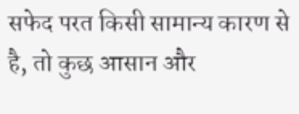सफेद परत किसी सामान्य कारण से है, तो कुछ आसान और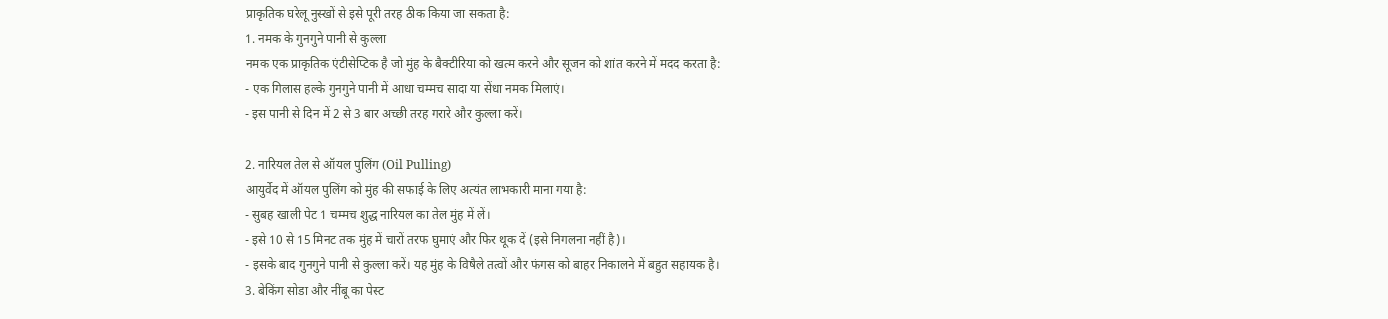प्राकृतिक घरेलू नुस्खों से इसे पूरी तरह ठीक किया जा सकता है:
1. नमक के गुनगुने पानी से कुल्ला
नमक एक प्राकृतिक एंटीसेप्टिक है जो मुंह के बैक्टीरिया को खत्म करने और सूजन को शांत करने में मदद करता है:
- एक गिलास हल्के गुनगुने पानी में आधा चम्मच सादा या सेंधा नमक मिलाएं।
- इस पानी से दिन में 2 से 3 बार अच्छी तरह गरारे और कुल्ला करें।

2. नारियल तेल से ऑयल पुलिंग (Oil Pulling)
आयुर्वेद में ऑयल पुलिंग को मुंह की सफाई के लिए अत्यंत लाभकारी माना गया है:
- सुबह खाली पेट 1 चम्मच शुद्ध नारियल का तेल मुंह में लें।
- इसे 10 से 15 मिनट तक मुंह में चारों तरफ घुमाएं और फिर थूक दें (इसे निगलना नहीं है)।
- इसके बाद गुनगुने पानी से कुल्ला करें। यह मुंह के विषैले तत्वों और फंगस को बाहर निकालने में बहुत सहायक है।
3. बेकिंग सोडा और नींबू का पेस्ट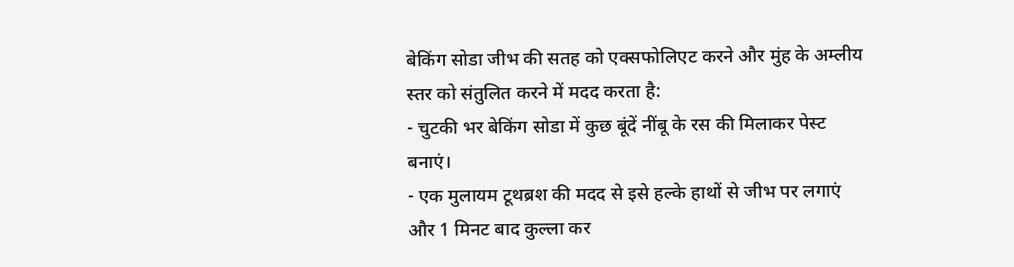बेकिंग सोडा जीभ की सतह को एक्सफोलिएट करने और मुंह के अम्लीय स्तर को संतुलित करने में मदद करता है:
- चुटकी भर बेकिंग सोडा में कुछ बूंदें नींबू के रस की मिलाकर पेस्ट बनाएं।
- एक मुलायम टूथब्रश की मदद से इसे हल्के हाथों से जीभ पर लगाएं और 1 मिनट बाद कुल्ला कर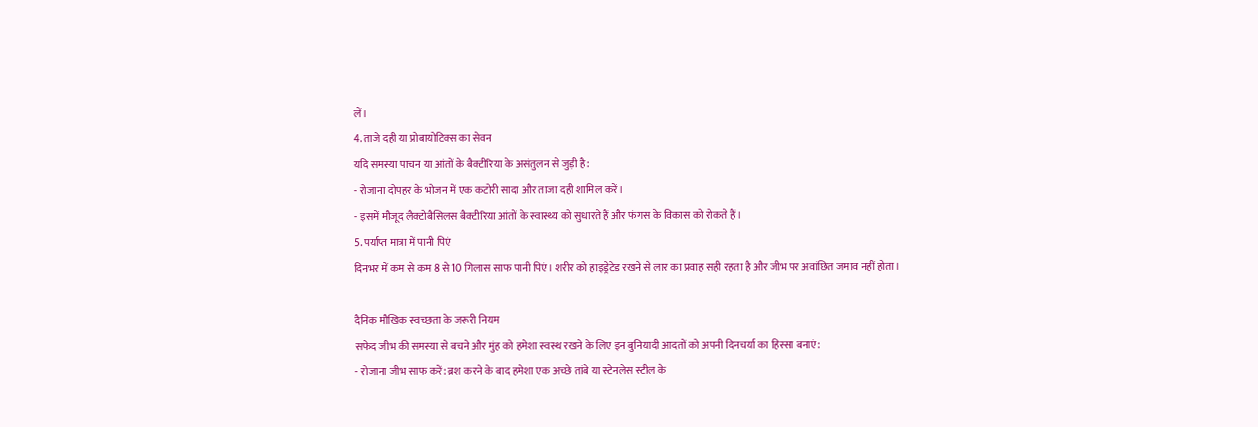लें।
4. ताजे दही या प्रोबायोटिक्स का सेवन
यदि समस्या पाचन या आंतों के बैक्टीरिया के असंतुलन से जुड़ी है:
- रोजाना दोपहर के भोजन में एक कटोरी सादा और ताजा दही शामिल करें।
- इसमें मौजूद लैक्टोबैसिलस बैक्टीरिया आंतों के स्वास्थ्य को सुधारते हैं और फंगस के विकास को रोकते हैं।
5. पर्याप्त मात्रा में पानी पिएं
दिनभर में कम से कम 8 से 10 गिलास साफ पानी पिएं। शरीर को हाइड्रेटेड रखने से लार का प्रवाह सही रहता है और जीभ पर अवांछित जमाव नहीं होता।

दैनिक मौखिक स्वच्छता के जरूरी नियम
सफेद जीभ की समस्या से बचने और मुंह को हमेशा स्वस्थ रखने के लिए इन बुनियादी आदतों को अपनी दिनचर्या का हिस्सा बनाएं:
- रोजाना जीभ साफ करें: ब्रश करने के बाद हमेशा एक अच्छे तांबे या स्टेनलेस स्टील के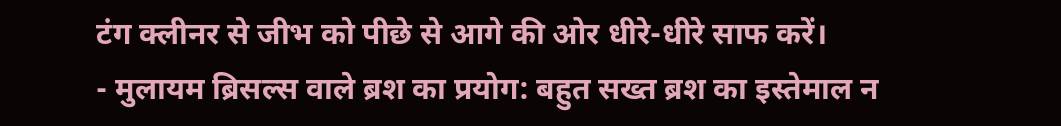टंग क्लीनर से जीभ को पीछे से आगे की ओर धीरे-धीरे साफ करें।
- मुलायम ब्रिसल्स वाले ब्रश का प्रयोग: बहुत सख्त ब्रश का इस्तेमाल न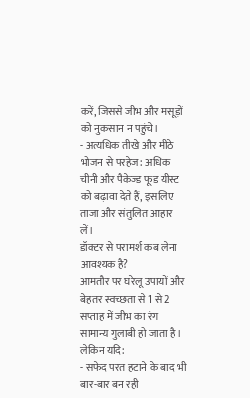करें, जिससे जीभ और मसूड़ों को नुकसान न पहुंचे।
- अत्यधिक तीखे और मीठे भोजन से परहेज: अधिक चीनी और पैकेज्ड फूड यीस्ट को बढ़ावा देते हैं, इसलिए ताजा और संतुलित आहार लें।
डॉक्टर से परामर्श कब लेना आवश्यक है?
आमतौर पर घरेलू उपायों और बेहतर स्वच्छता से 1 से 2 सप्ताह में जीभ का रंग सामान्य गुलाबी हो जाता है। लेकिन यदि:
- सफेद परत हटाने के बाद भी बार-बार बन रही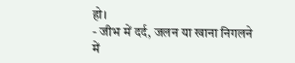हो।
- जीभ में दर्द, जलन या खाना निगलने में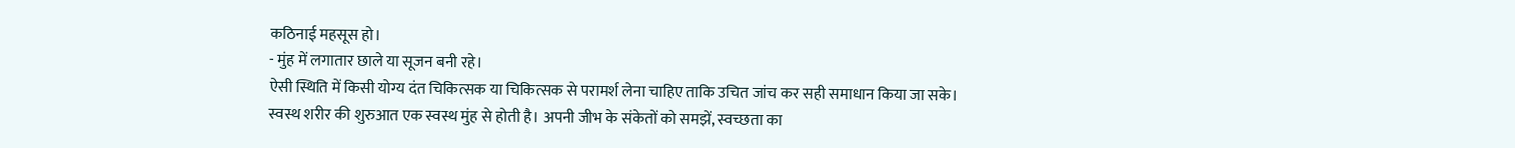कठिनाई महसूस हो।
- मुंह में लगातार छाले या सूजन बनी रहे।
ऐसी स्थिति में किसी योग्य दंत चिकित्सक या चिकित्सक से परामर्श लेना चाहिए ताकि उचित जांच कर सही समाधान किया जा सके।
स्वस्थ शरीर की शुरुआत एक स्वस्थ मुंह से होती है। अपनी जीभ के संकेतों को समझें, स्वच्छता का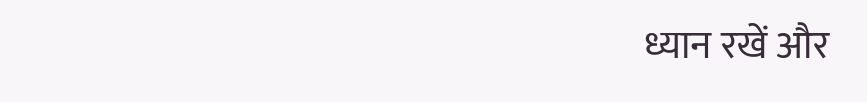ध्यान रखें और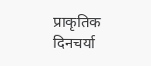प्राकृतिक दिनचर्या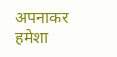अपनाकर हमेशा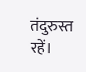तंदुरुस्त रहें।